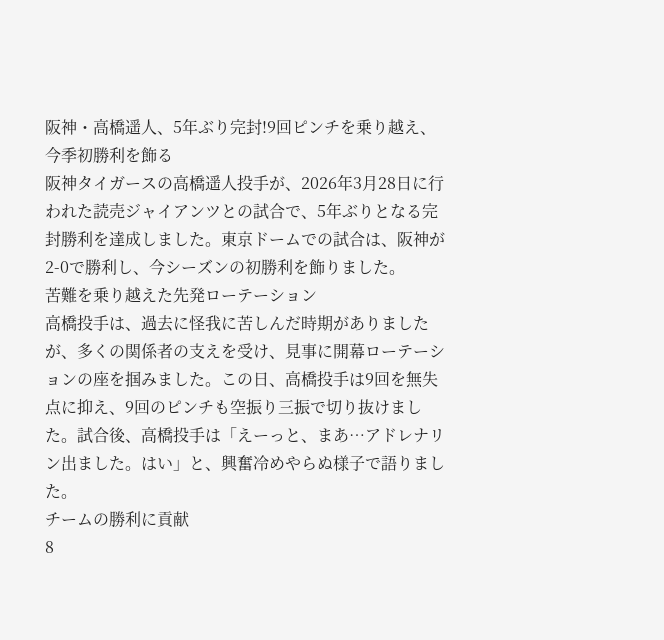阪神・高橋遥人、5年ぶり完封!9回ピンチを乗り越え、今季初勝利を飾る
阪神タイガースの高橋遥人投手が、2026年3月28日に行われた読売ジャイアンツとの試合で、5年ぶりとなる完封勝利を達成しました。東京ドームでの試合は、阪神が2-0で勝利し、今シーズンの初勝利を飾りました。
苦難を乗り越えた先発ローテーション
高橋投手は、過去に怪我に苦しんだ時期がありましたが、多くの関係者の支えを受け、見事に開幕ローテーションの座を掴みました。この日、高橋投手は9回を無失点に抑え、9回のピンチも空振り三振で切り抜けました。試合後、高橋投手は「えーっと、まあ…アドレナリン出ました。はい」と、興奮冷めやらぬ様子で語りました。
チームの勝利に貢献
8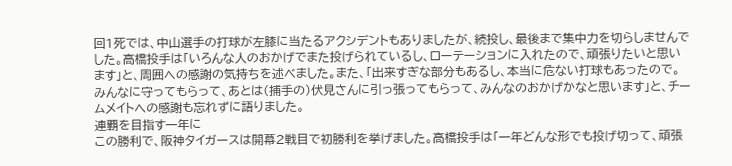回1死では、中山選手の打球が左膝に当たるアクシデントもありましたが、続投し、最後まで集中力を切らしませんでした。高橋投手は「いろんな人のおかげでまた投げられているし、ローテーションに入れたので、頑張りたいと思います」と、周囲への感謝の気持ちを述べました。また、「出来すぎな部分もあるし、本当に危ない打球もあったので。みんなに守ってもらって、あとは(捕手の)伏見さんに引っ張ってもらって、みんなのおかげかなと思います」と、チームメイトへの感謝も忘れずに語りました。
連覇を目指す一年に
この勝利で、阪神タイガースは開幕2戦目で初勝利を挙げました。高橋投手は「一年どんな形でも投げ切って、頑張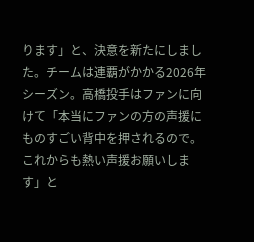ります」と、決意を新たにしました。チームは連覇がかかる2026年シーズン。高橋投手はファンに向けて「本当にファンの方の声援にものすごい背中を押されるので。これからも熱い声援お願いします」と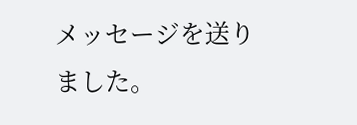メッセージを送りました。